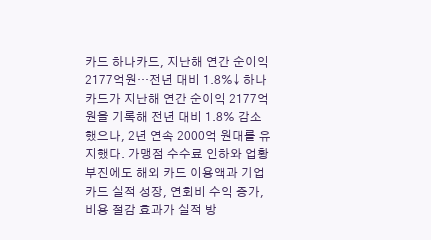카드 하나카드, 지난해 연간 순이익 2177억원···전년 대비 1.8%↓ 하나카드가 지난해 연간 순이익 2177억 원을 기록해 전년 대비 1.8% 감소했으나, 2년 연속 2000억 원대를 유지했다. 가맹점 수수료 인하와 업황 부진에도 해외 카드 이용액과 기업카드 실적 성장, 연회비 수익 증가, 비용 절감 효과가 실적 방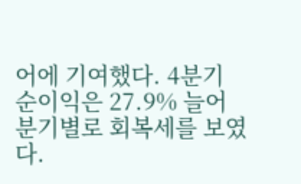어에 기여했다. 4분기 순이익은 27.9% 늘어 분기별로 회복세를 보였다.